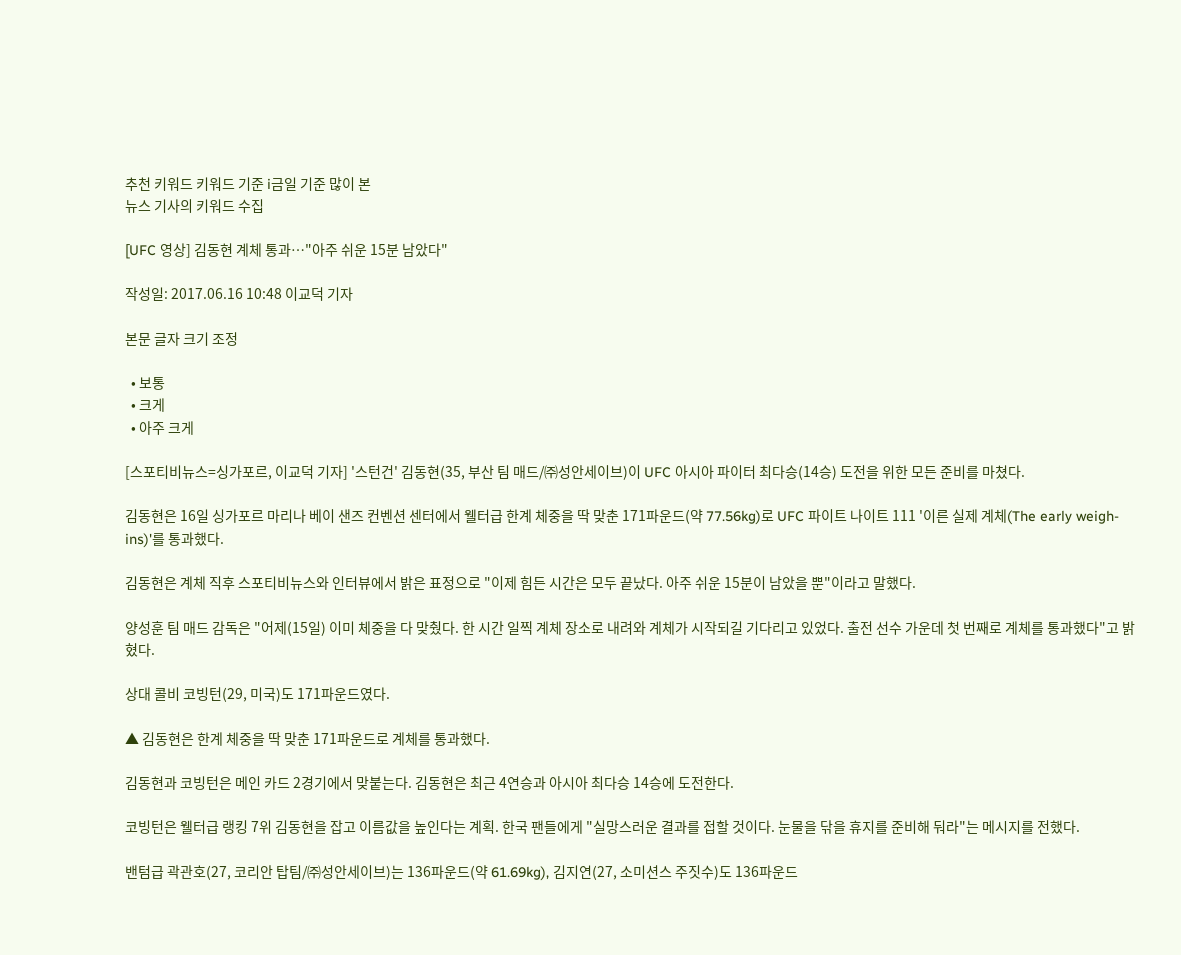추천 키워드 키워드 기준 i금일 기준 많이 본
뉴스 기사의 키워드 수집

[UFC 영상] 김동현 계체 통과…"아주 쉬운 15분 남았다"

작성일: 2017.06.16 10:48 이교덕 기자

본문 글자 크기 조정

  • 보통
  • 크게
  • 아주 크게

[스포티비뉴스=싱가포르, 이교덕 기자] '스턴건' 김동현(35, 부산 팀 매드/㈜성안세이브)이 UFC 아시아 파이터 최다승(14승) 도전을 위한 모든 준비를 마쳤다.

김동현은 16일 싱가포르 마리나 베이 샌즈 컨벤션 센터에서 웰터급 한계 체중을 딱 맞춘 171파운드(약 77.56kg)로 UFC 파이트 나이트 111 '이른 실제 계체(The early weigh-ins)'를 통과했다.

김동현은 계체 직후 스포티비뉴스와 인터뷰에서 밝은 표정으로 "이제 힘든 시간은 모두 끝났다. 아주 쉬운 15분이 남았을 뿐"이라고 말했다.

양성훈 팀 매드 감독은 "어제(15일) 이미 체중을 다 맞췄다. 한 시간 일찍 계체 장소로 내려와 계체가 시작되길 기다리고 있었다. 출전 선수 가운데 첫 번째로 계체를 통과했다"고 밝혔다.

상대 콜비 코빙턴(29, 미국)도 171파운드였다.

▲ 김동현은 한계 체중을 딱 맞춘 171파운드로 계체를 통과했다.

김동현과 코빙턴은 메인 카드 2경기에서 맞붙는다. 김동현은 최근 4연승과 아시아 최다승 14승에 도전한다.

코빙턴은 웰터급 랭킹 7위 김동현을 잡고 이름값을 높인다는 계획. 한국 팬들에게 "실망스러운 결과를 접할 것이다. 눈물을 닦을 휴지를 준비해 둬라"는 메시지를 전했다.

밴텀급 곽관호(27, 코리안 탑팀/㈜성안세이브)는 136파운드(약 61.69kg), 김지연(27, 소미션스 주짓수)도 136파운드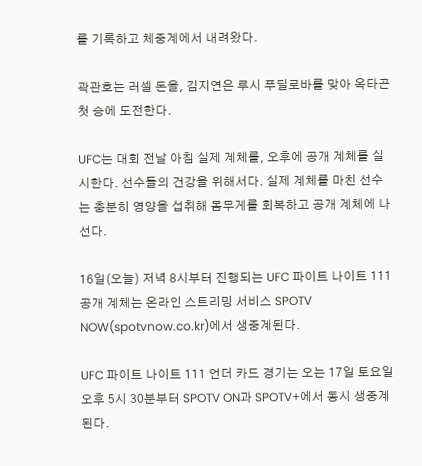를 기록하고 체중계에서 내려왔다.

곽관호는 러셀 돈을, 김지연은 루시 푸딜로바를 맞아 옥타곤 첫 승에 도전한다.

UFC는 대회 전날 아침 실제 계체를, 오후에 공개 계체를 실시한다. 선수들의 건강을 위해서다. 실제 계체를 마친 선수는 충분히 영양을 섭취해 몸무게를 회복하고 공개 계체에 나선다.

16일(오늘) 저녁 8시부터 진행되는 UFC 파이트 나이트 111 공개 계체는 온라인 스트리밍 서비스 SPOTV NOW(spotvnow.co.kr)에서 생중계된다.

UFC 파이트 나이트 111 언더 카드 경기는 오는 17일 토요일 오후 5시 30분부터 SPOTV ON과 SPOTV+에서 동시 생중계된다.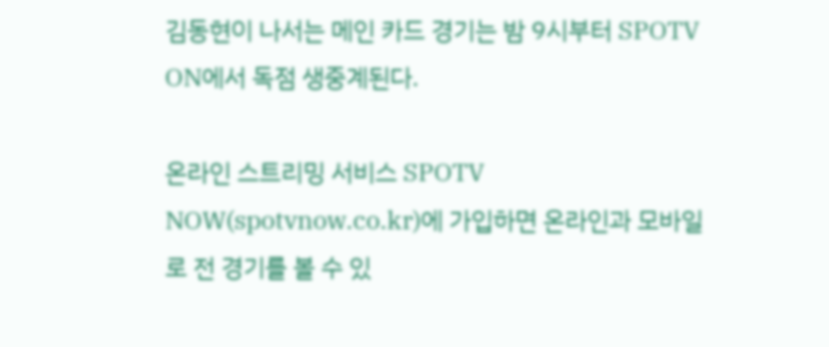김동현이 나서는 메인 카드 경기는 밤 9시부터 SPOTV ON에서 독점 생중계된다.

온라인 스트리밍 서비스 SPOTV NOW(spotvnow.co.kr)에 가입하면 온라인과 모바일로 전 경기를 볼 수 있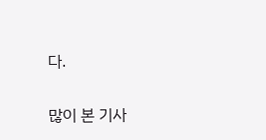다.

많이 본 기사